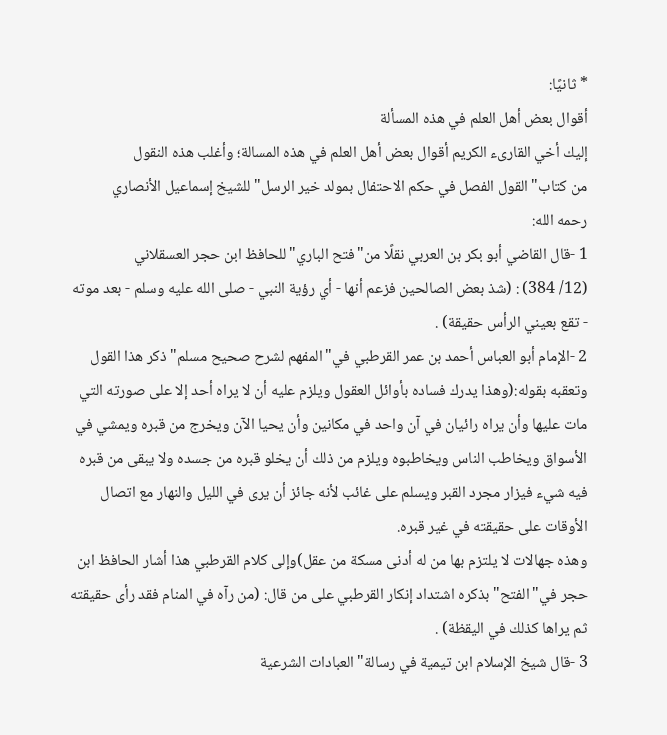* ثانيًا:
أقوال بعض أهل العلم في هذه المسألة
إليك أخي القارىء الكريم أقوال بعض أهل العلم في هذه المسالة؛ وأغلب هذه النقول
من كتاب"القول الفصل في حكم الاحتفال بمولد خير الرسل"للشيخ إسماعيل الأنصاري
رحمه الله:
1 -قال القاضي أبو بكر بن العربي نقلًا من"فتح الباري"للحافظ ابن حجر العسقلاني
(12/ 384) : (شذ بعض الصالحين فزعم أنها - أي رؤية النبي - صلى الله عليه وسلم - بعد موته - تقع بعيني الرأس حقيقة) .
2 -الإمام أبو العباس أحمد بن عمر القرطبي في"المفهم لشرح صحيح مسلم"ذكر هذا القول وتعقبه بقوله:(وهذا يدرك فساده بأوائل العقول ويلزم عليه أن لا يراه أحد إلا على صورته التي مات عليها وأن يراه رائيان في آن واحد في مكانين وأن يحيا الآن ويخرج من قبره ويمشي في الأسواق ويخاطب الناس ويخاطبوه ويلزم من ذلك أن يخلو قبره من جسده ولا يبقى من قبره فيه شيء فيزار مجرد القبر ويسلم على غائب لأنه جائز أن يرى في الليل والنهار مع اتصال الأوقات على حقيقته في غير قبره.
وهذه جهالات لا يلتزم بها من له أدنى مسكة من عقل)وإلى كلام القرطبي هذا أشار الحافظ ابن حجر في"الفتح"بذكره اشتداد إنكار القرطبي على من قال: (من رآه في المنام فقد رأى حقيقته ثم يراها كذلك في اليقظة) .
3 -قال شيخ الإسلام ابن تيمية في رسالة"العبادات الشرعية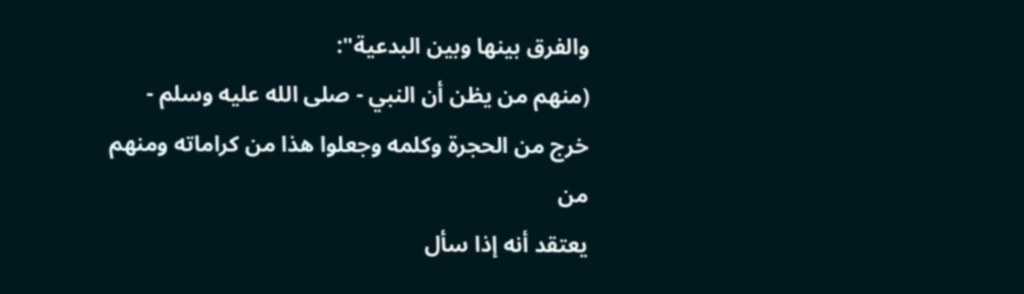والفرق بينها وبين البدعية":
(منهم من يظن أن النبي - صلى الله عليه وسلم - خرج من الحجرة وكلمه وجعلوا هذا من كراماته ومنهم من
يعتقد أنه إذا سأل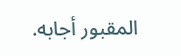المقبور أجابه.